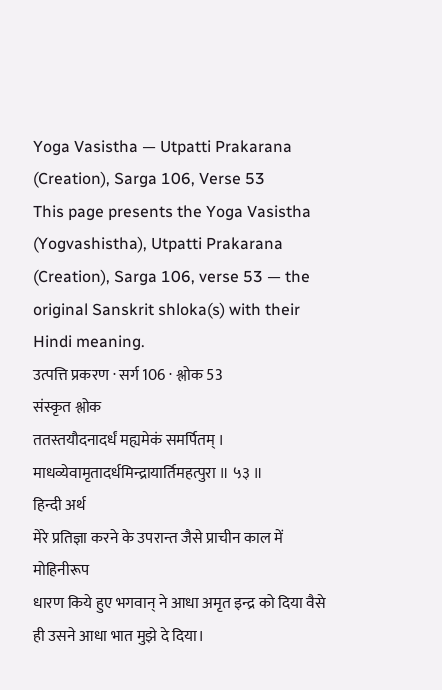Yoga Vasistha — Utpatti Prakarana (Creation), Sarga 106, Verse 53
This page presents the Yoga Vasistha (Yogvashistha), Utpatti Prakarana (Creation), Sarga 106, verse 53 — the original Sanskrit shloka(s) with their Hindi meaning.
उत्पत्ति प्रकरण · सर्ग 106 · श्लोक 53
संस्कृत श्लोक
ततस्तयौदनादर्धं मह्यमेकं समर्पितम् ।
माधव्येवामृतादर्धमिन्द्रायार्तिमहत्पुरा ॥ ५३ ॥
हिन्दी अर्थ
मेरे प्रतिज्ञा करने के उपरान्त जैसे प्राचीन काल में मोहिनीरूप
धारण किये हुए भगवान् ने आधा अमृत इन्द्र को दिया वैसे ही उसने आधा भात मुझे दे दिया।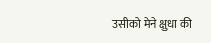उसीको मेने क्षुधा की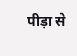पीड़ा से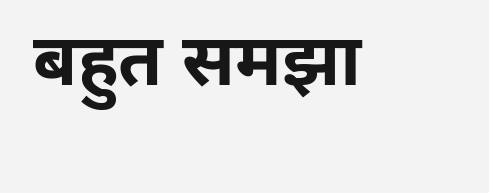बहुत समझा